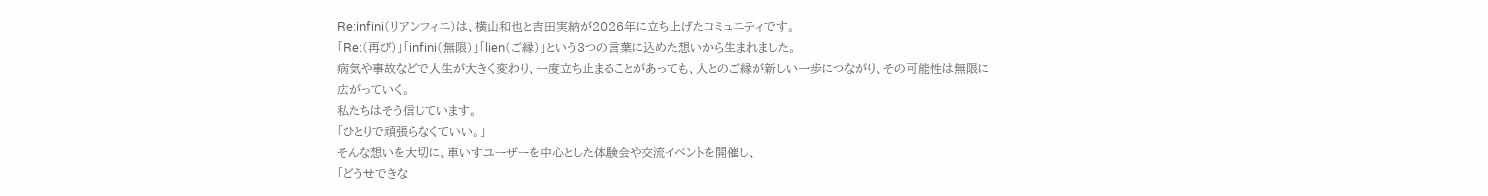Re:infini(リアンフィニ)は、横山和也と吉田実納が2026年に立ち上げたコミュニティです。
「Re:(再び)」「infini(無限)」「lien(ご縁)」という3つの言葉に込めた想いから生まれました。
病気や事故などで人生が大きく変わり、一度立ち止まることがあっても、人とのご縁が新しい一歩につながり、その可能性は無限に広がっていく。
私たちはそう信じています。
「ひとりで頑張らなくていい。」
そんな想いを大切に、車いすユーザーを中心とした体験会や交流イベントを開催し、
「どうせできな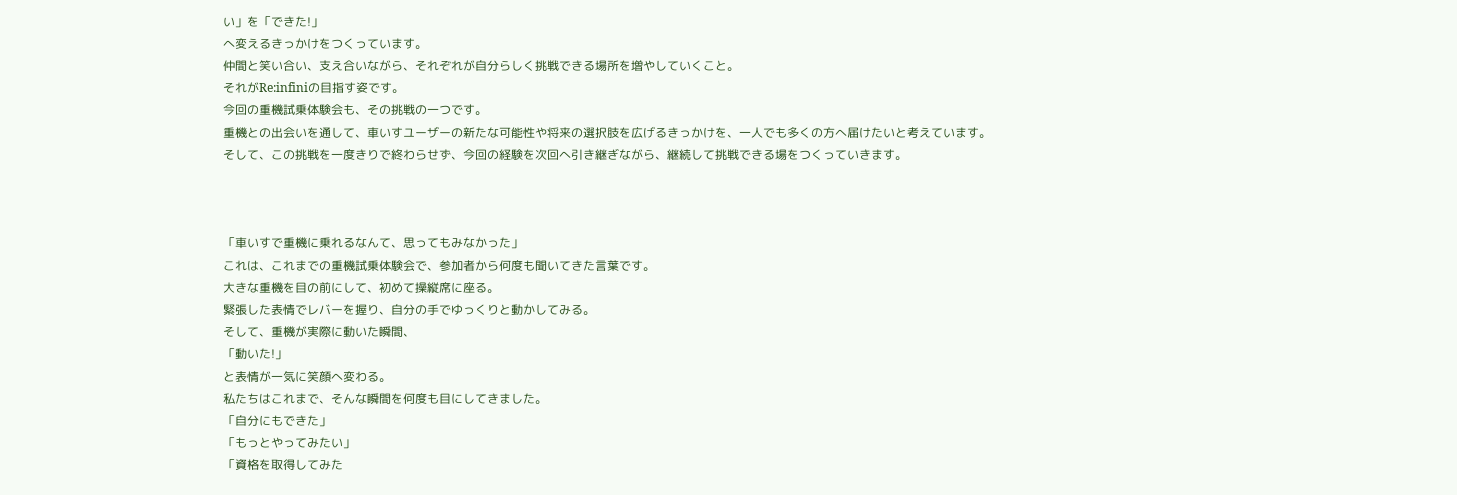い」を「できた!」
へ変えるきっかけをつくっています。
仲間と笑い合い、支え合いながら、それぞれが自分らしく挑戦できる場所を増やしていくこと。
それがRe:infiniの目指す姿です。
今回の重機試乗体験会も、その挑戦の一つです。
重機との出会いを通して、車いすユーザーの新たな可能性や将来の選択肢を広げるきっかけを、一人でも多くの方へ届けたいと考えています。
そして、この挑戦を一度きりで終わらせず、今回の経験を次回へ引き継ぎながら、継続して挑戦できる場をつくっていきます。



「車いすで重機に乗れるなんて、思ってもみなかった」
これは、これまでの重機試乗体験会で、参加者から何度も聞いてきた言葉です。
大きな重機を目の前にして、初めて操縦席に座る。
緊張した表情でレバーを握り、自分の手でゆっくりと動かしてみる。
そして、重機が実際に動いた瞬間、
「動いた!」
と表情が一気に笑顔へ変わる。
私たちはこれまで、そんな瞬間を何度も目にしてきました。
「自分にもできた」
「もっとやってみたい」
「資格を取得してみた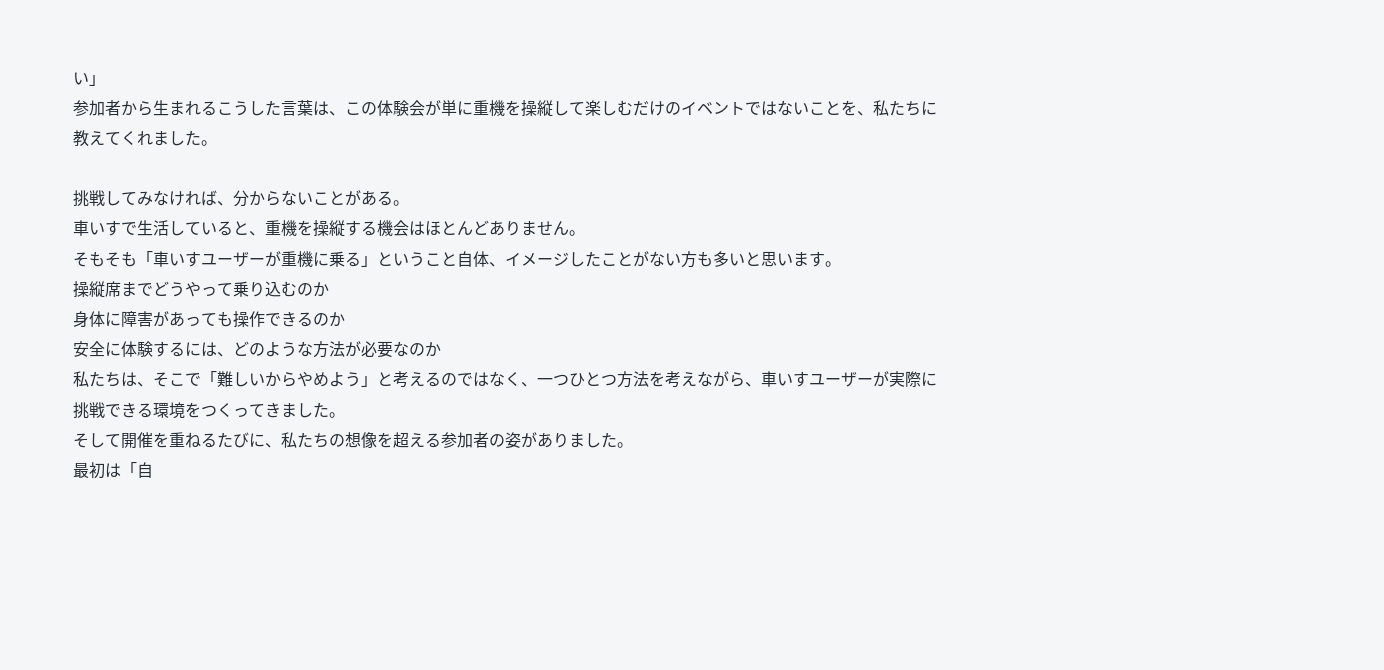い」
参加者から生まれるこうした言葉は、この体験会が単に重機を操縦して楽しむだけのイベントではないことを、私たちに教えてくれました。

挑戦してみなければ、分からないことがある。
車いすで生活していると、重機を操縦する機会はほとんどありません。
そもそも「車いすユーザーが重機に乗る」ということ自体、イメージしたことがない方も多いと思います。
操縦席までどうやって乗り込むのか
身体に障害があっても操作できるのか
安全に体験するには、どのような方法が必要なのか
私たちは、そこで「難しいからやめよう」と考えるのではなく、一つひとつ方法を考えながら、車いすユーザーが実際に挑戦できる環境をつくってきました。
そして開催を重ねるたびに、私たちの想像を超える参加者の姿がありました。
最初は「自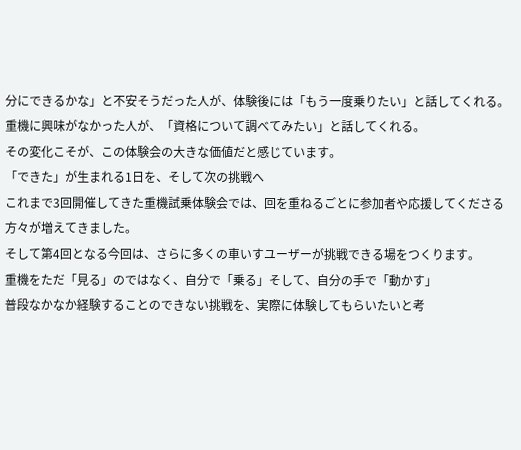分にできるかな」と不安そうだった人が、体験後には「もう一度乗りたい」と話してくれる。
重機に興味がなかった人が、「資格について調べてみたい」と話してくれる。
その変化こそが、この体験会の大きな価値だと感じています。
「できた」が生まれる1日を、そして次の挑戦へ
これまで3回開催してきた重機試乗体験会では、回を重ねるごとに参加者や応援してくださる方々が増えてきました。
そして第4回となる今回は、さらに多くの車いすユーザーが挑戦できる場をつくります。
重機をただ「見る」のではなく、自分で「乗る」そして、自分の手で「動かす」
普段なかなか経験することのできない挑戦を、実際に体験してもらいたいと考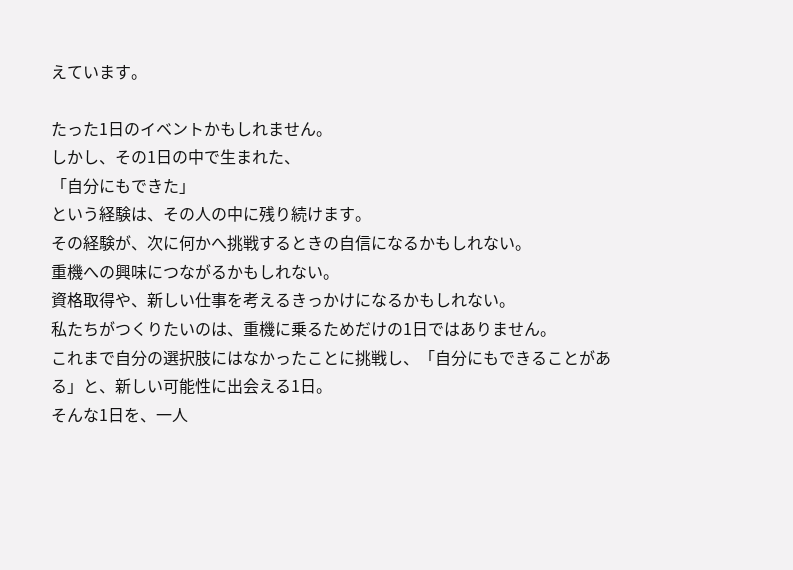えています。

たった1日のイベントかもしれません。
しかし、その1日の中で生まれた、
「自分にもできた」
という経験は、その人の中に残り続けます。
その経験が、次に何かへ挑戦するときの自信になるかもしれない。
重機への興味につながるかもしれない。
資格取得や、新しい仕事を考えるきっかけになるかもしれない。
私たちがつくりたいのは、重機に乗るためだけの1日ではありません。
これまで自分の選択肢にはなかったことに挑戦し、「自分にもできることがある」と、新しい可能性に出会える1日。
そんな1日を、一人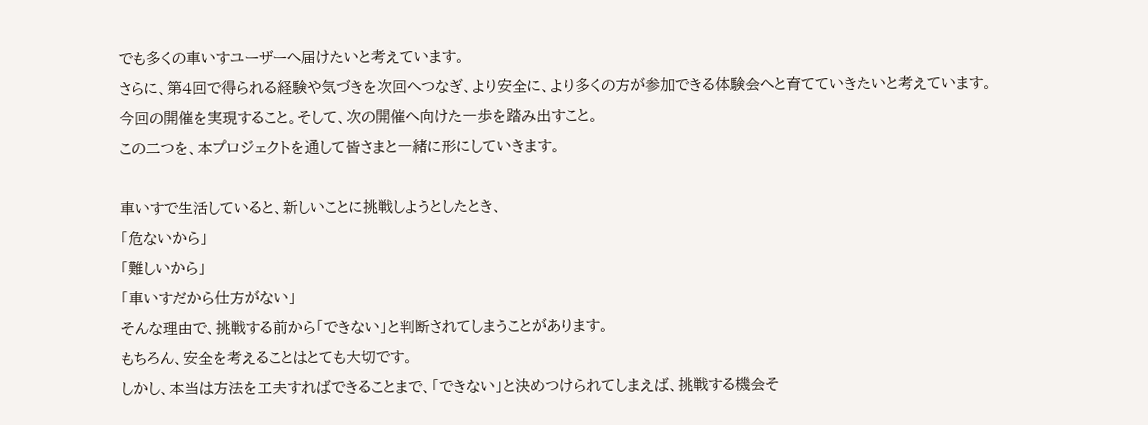でも多くの車いすユーザーへ届けたいと考えています。
さらに、第4回で得られる経験や気づきを次回へつなぎ、より安全に、より多くの方が参加できる体験会へと育てていきたいと考えています。
今回の開催を実現すること。そして、次の開催へ向けた一歩を踏み出すこと。
この二つを、本プロジェクトを通して皆さまと一緒に形にしていきます。

車いすで生活していると、新しいことに挑戦しようとしたとき、
「危ないから」
「難しいから」
「車いすだから仕方がない」
そんな理由で、挑戦する前から「できない」と判断されてしまうことがあります。
もちろん、安全を考えることはとても大切です。
しかし、本当は方法を工夫すればできることまで、「できない」と決めつけられてしまえば、挑戦する機会そ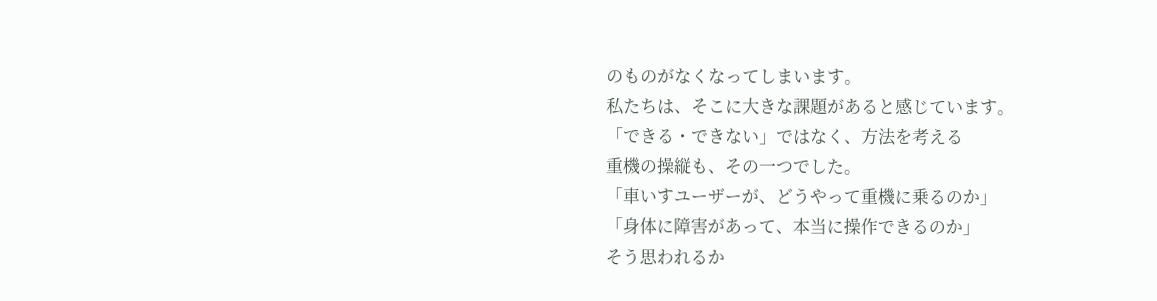のものがなくなってしまいます。
私たちは、そこに大きな課題があると感じています。
「できる・できない」ではなく、方法を考える
重機の操縦も、その一つでした。
「車いすユーザーが、どうやって重機に乗るのか」
「身体に障害があって、本当に操作できるのか」
そう思われるか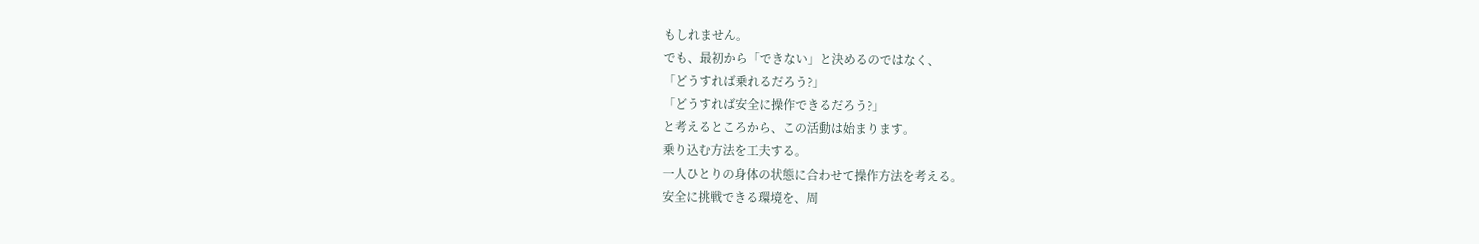もしれません。
でも、最初から「できない」と決めるのではなく、
「どうすれば乗れるだろう?」
「どうすれば安全に操作できるだろう?」
と考えるところから、この活動は始まります。
乗り込む方法を工夫する。
一人ひとりの身体の状態に合わせて操作方法を考える。
安全に挑戦できる環境を、周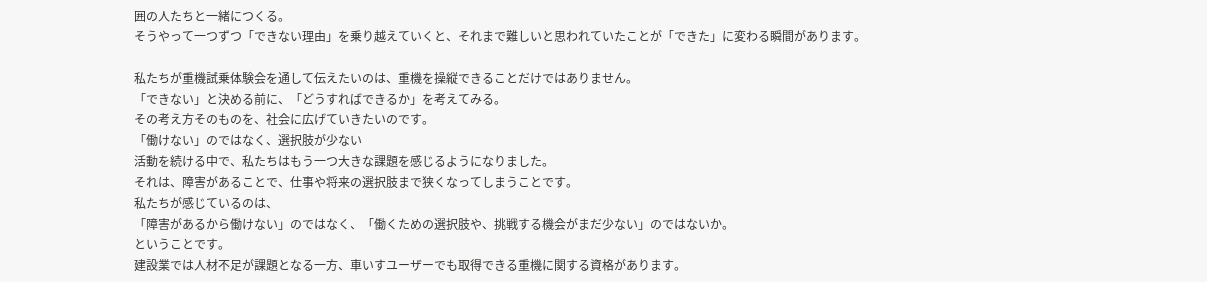囲の人たちと一緒につくる。
そうやって一つずつ「できない理由」を乗り越えていくと、それまで難しいと思われていたことが「できた」に変わる瞬間があります。

私たちが重機試乗体験会を通して伝えたいのは、重機を操縦できることだけではありません。
「できない」と決める前に、「どうすればできるか」を考えてみる。
その考え方そのものを、社会に広げていきたいのです。
「働けない」のではなく、選択肢が少ない
活動を続ける中で、私たちはもう一つ大きな課題を感じるようになりました。
それは、障害があることで、仕事や将来の選択肢まで狭くなってしまうことです。
私たちが感じているのは、
「障害があるから働けない」のではなく、「働くための選択肢や、挑戦する機会がまだ少ない」のではないか。
ということです。
建設業では人材不足が課題となる一方、車いすユーザーでも取得できる重機に関する資格があります。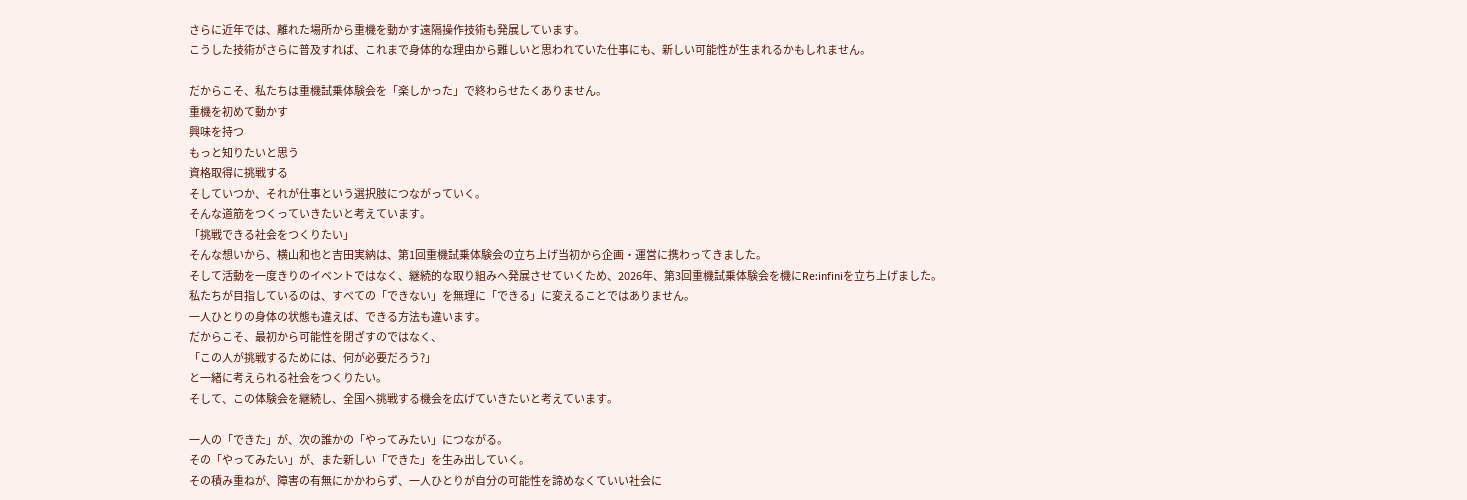さらに近年では、離れた場所から重機を動かす遠隔操作技術も発展しています。
こうした技術がさらに普及すれば、これまで身体的な理由から難しいと思われていた仕事にも、新しい可能性が生まれるかもしれません。

だからこそ、私たちは重機試乗体験会を「楽しかった」で終わらせたくありません。
重機を初めて動かす
興味を持つ
もっと知りたいと思う
資格取得に挑戦する
そしていつか、それが仕事という選択肢につながっていく。
そんな道筋をつくっていきたいと考えています。
「挑戦できる社会をつくりたい」
そんな想いから、横山和也と吉田実納は、第1回重機試乗体験会の立ち上げ当初から企画・運営に携わってきました。
そして活動を一度きりのイベントではなく、継続的な取り組みへ発展させていくため、2026年、第3回重機試乗体験会を機にRe:infiniを立ち上げました。
私たちが目指しているのは、すべての「できない」を無理に「できる」に変えることではありません。
一人ひとりの身体の状態も違えば、できる方法も違います。
だからこそ、最初から可能性を閉ざすのではなく、
「この人が挑戦するためには、何が必要だろう?」
と一緒に考えられる社会をつくりたい。
そして、この体験会を継続し、全国へ挑戦する機会を広げていきたいと考えています。

一人の「できた」が、次の誰かの「やってみたい」につながる。
その「やってみたい」が、また新しい「できた」を生み出していく。
その積み重ねが、障害の有無にかかわらず、一人ひとりが自分の可能性を諦めなくていい社会に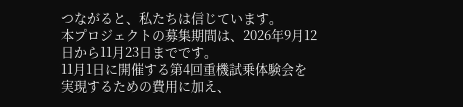つながると、私たちは信じています。
本プロジェクトの募集期間は、2026年9月12日から11月23日までです。
11月1日に開催する第4回重機試乗体験会を実現するための費用に加え、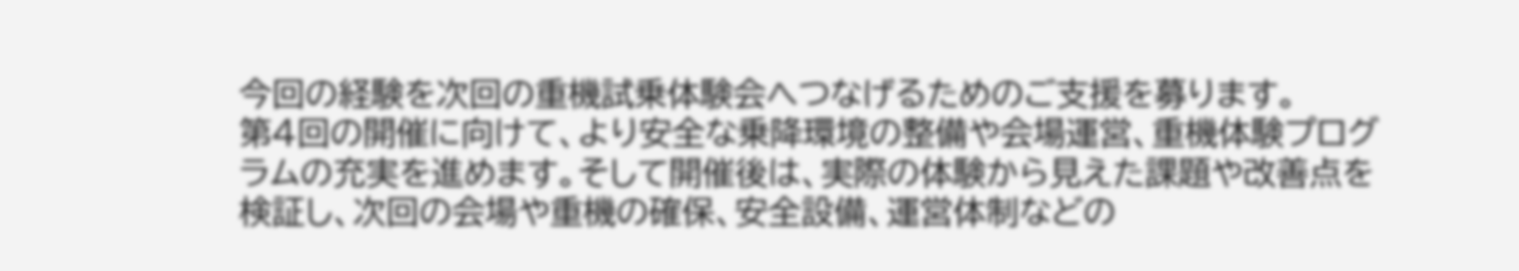今回の経験を次回の重機試乗体験会へつなげるためのご支援を募ります。
第4回の開催に向けて、より安全な乗降環境の整備や会場運営、重機体験プログラムの充実を進めます。そして開催後は、実際の体験から見えた課題や改善点を検証し、次回の会場や重機の確保、安全設備、運営体制などの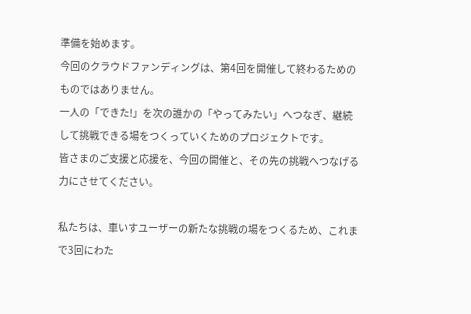準備を始めます。
今回のクラウドファンディングは、第4回を開催して終わるためのものではありません。
一人の「できた!」を次の誰かの「やってみたい」へつなぎ、継続して挑戦できる場をつくっていくためのプロジェクトです。
皆さまのご支援と応援を、今回の開催と、その先の挑戦へつなげる力にさせてください。

私たちは、車いすユーザーの新たな挑戦の場をつくるため、これまで3回にわた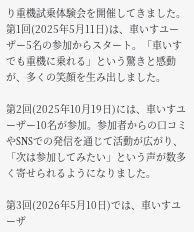り重機試乗体験会を開催してきました。
第1回(2025年5月11日)は、車いすユーザー5名の参加からスタート。「車いすでも重機に乗れる」という驚きと感動が、多くの笑顔を生み出しました。

第2回(2025年10月19日)には、車いすユーザー10名が参加。参加者からの口コミやSNSでの発信を通じて活動が広がり、「次は参加してみたい」という声が数多く寄せられるようになりました。

第3回(2026年5月10日)では、車いすユーザ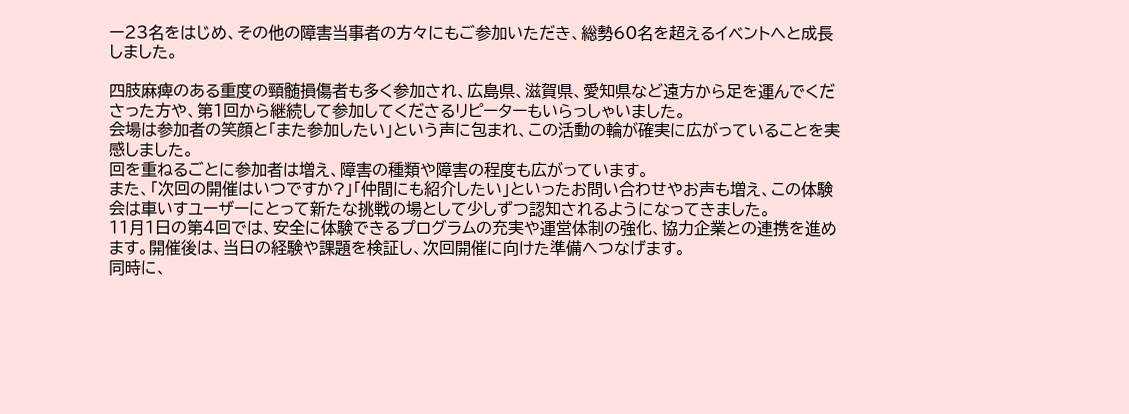ー23名をはじめ、その他の障害当事者の方々にもご参加いただき、総勢60名を超えるイベントへと成長しました。

四肢麻痺のある重度の頸髄損傷者も多く参加され、広島県、滋賀県、愛知県など遠方から足を運んでくださった方や、第1回から継続して参加してくださるリピーターもいらっしゃいました。
会場は参加者の笑顔と「また参加したい」という声に包まれ、この活動の輪が確実に広がっていることを実感しました。
回を重ねるごとに参加者は増え、障害の種類や障害の程度も広がっています。
また、「次回の開催はいつですか?」「仲間にも紹介したい」といったお問い合わせやお声も増え、この体験会は車いすユーザーにとって新たな挑戦の場として少しずつ認知されるようになってきました。
11月1日の第4回では、安全に体験できるプログラムの充実や運営体制の強化、協力企業との連携を進めます。開催後は、当日の経験や課題を検証し、次回開催に向けた準備へつなげます。
同時に、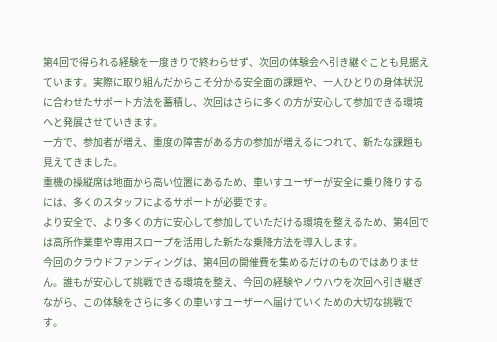第4回で得られる経験を一度きりで終わらせず、次回の体験会へ引き継ぐことも見据えています。実際に取り組んだからこそ分かる安全面の課題や、一人ひとりの身体状況に合わせたサポート方法を蓄積し、次回はさらに多くの方が安心して参加できる環境へと発展させていきます。
一方で、参加者が増え、重度の障害がある方の参加が増えるにつれて、新たな課題も見えてきました。
重機の操縦席は地面から高い位置にあるため、車いすユーザーが安全に乗り降りするには、多くのスタッフによるサポートが必要です。
より安全で、より多くの方に安心して参加していただける環境を整えるため、第4回では高所作業車や専用スロープを活用した新たな乗降方法を導入します。
今回のクラウドファンディングは、第4回の開催費を集めるだけのものではありません。誰もが安心して挑戦できる環境を整え、今回の経験やノウハウを次回へ引き継ぎながら、この体験をさらに多くの車いすユーザーへ届けていくための大切な挑戦です。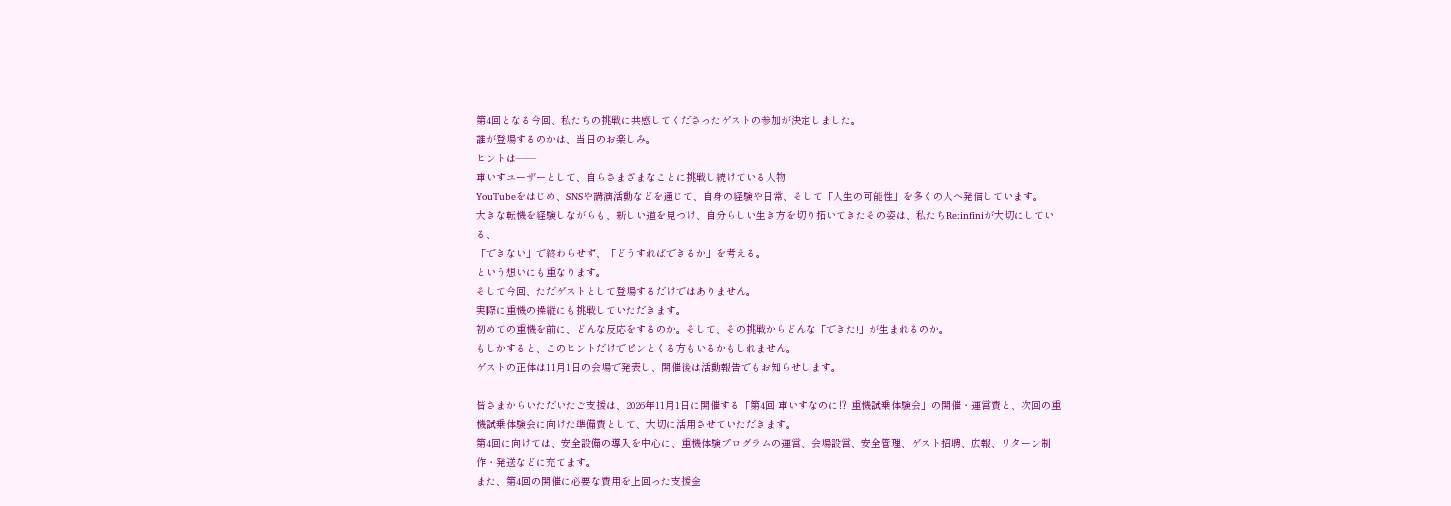第4回となる今回、私たちの挑戦に共感してくださったゲストの参加が決定しました。
誰が登場するのかは、当日のお楽しみ。
ヒントは――
車いすユーザーとして、自らさまざまなことに挑戦し続けている人物
YouTubeをはじめ、SNSや講演活動などを通じて、自身の経験や日常、そして「人生の可能性」を多くの人へ発信しています。
大きな転機を経験しながらも、新しい道を見つけ、自分らしい生き方を切り拓いてきたその姿は、私たちRe:infiniが大切にしている、
「できない」で終わらせず、「どうすればできるか」を考える。
という想いにも重なります。
そして今回、ただゲストとして登場するだけではありません。
実際に重機の操縦にも挑戦していただきます。
初めての重機を前に、どんな反応をするのか。そして、その挑戦からどんな「できた!」が生まれるのか。
もしかすると、このヒントだけでピンとくる方もいるかもしれません。
ゲストの正体は11月1日の会場で発表し、開催後は活動報告でもお知らせします。

皆さまからいただいたご支援は、2026年11月1日に開催する「第4回 車いすなのに⁉ 重機試乗体験会」の開催・運営費と、次回の重機試乗体験会に向けた準備費として、大切に活用させていただきます。
第4回に向けては、安全設備の導入を中心に、重機体験プログラムの運営、会場設営、安全管理、ゲスト招聘、広報、リターン制作・発送などに充てます。
また、第4回の開催に必要な費用を上回った支援金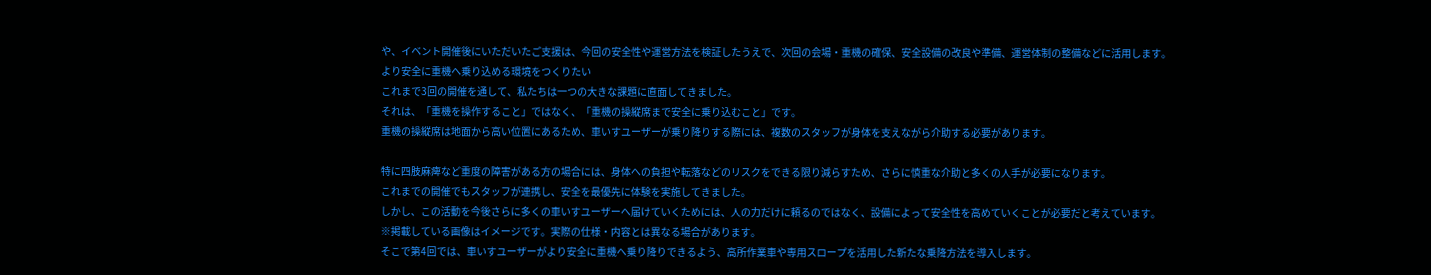や、イベント開催後にいただいたご支援は、今回の安全性や運営方法を検証したうえで、次回の会場・重機の確保、安全設備の改良や準備、運営体制の整備などに活用します。
より安全に重機へ乗り込める環境をつくりたい
これまで3回の開催を通して、私たちは一つの大きな課題に直面してきました。
それは、「重機を操作すること」ではなく、「重機の操縦席まで安全に乗り込むこと」です。
重機の操縦席は地面から高い位置にあるため、車いすユーザーが乗り降りする際には、複数のスタッフが身体を支えながら介助する必要があります。

特に四肢麻痺など重度の障害がある方の場合には、身体への負担や転落などのリスクをできる限り減らすため、さらに慎重な介助と多くの人手が必要になります。
これまでの開催でもスタッフが連携し、安全を最優先に体験を実施してきました。
しかし、この活動を今後さらに多くの車いすユーザーへ届けていくためには、人の力だけに頼るのではなく、設備によって安全性を高めていくことが必要だと考えています。
※掲載している画像はイメージです。実際の仕様・内容とは異なる場合があります。
そこで第4回では、車いすユーザーがより安全に重機へ乗り降りできるよう、高所作業車や専用スロープを活用した新たな乗降方法を導入します。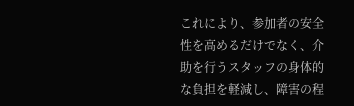これにより、参加者の安全性を高めるだけでなく、介助を行うスタッフの身体的な負担を軽減し、障害の程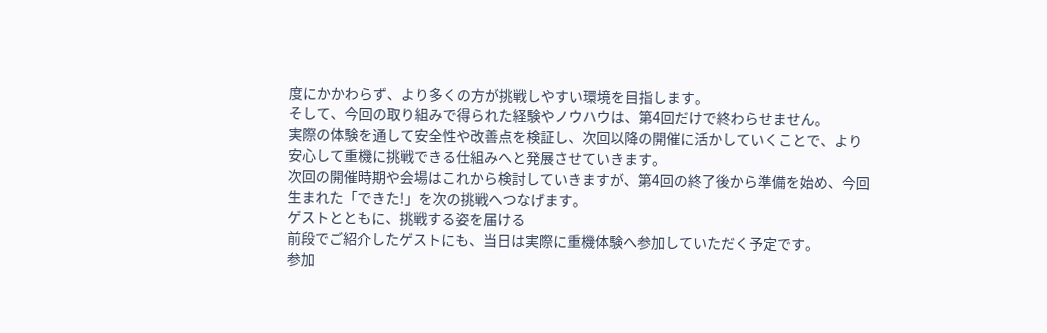度にかかわらず、より多くの方が挑戦しやすい環境を目指します。
そして、今回の取り組みで得られた経験やノウハウは、第4回だけで終わらせません。
実際の体験を通して安全性や改善点を検証し、次回以降の開催に活かしていくことで、より安心して重機に挑戦できる仕組みへと発展させていきます。
次回の開催時期や会場はこれから検討していきますが、第4回の終了後から準備を始め、今回生まれた「できた!」を次の挑戦へつなげます。
ゲストとともに、挑戦する姿を届ける
前段でご紹介したゲストにも、当日は実際に重機体験へ参加していただく予定です。
参加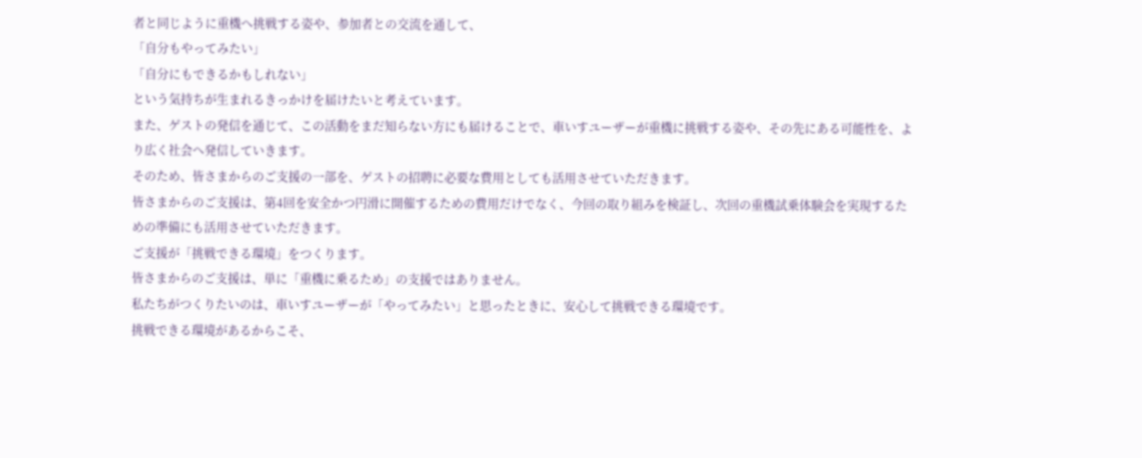者と同じように重機へ挑戦する姿や、参加者との交流を通して、
「自分もやってみたい」
「自分にもできるかもしれない」
という気持ちが生まれるきっかけを届けたいと考えています。
また、ゲストの発信を通じて、この活動をまだ知らない方にも届けることで、車いすユーザーが重機に挑戦する姿や、その先にある可能性を、より広く社会へ発信していきます。
そのため、皆さまからのご支援の一部を、ゲストの招聘に必要な費用としても活用させていただきます。
皆さまからのご支援は、第4回を安全かつ円滑に開催するための費用だけでなく、今回の取り組みを検証し、次回の重機試乗体験会を実現するための準備にも活用させていただきます。
ご支援が「挑戦できる環境」をつくります。
皆さまからのご支援は、単に「重機に乗るため」の支援ではありません。
私たちがつくりたいのは、車いすユーザーが「やってみたい」と思ったときに、安心して挑戦できる環境です。
挑戦できる環境があるからこそ、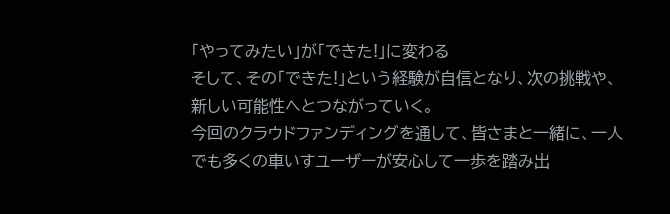「やってみたい」が「できた!」に変わる
そして、その「できた!」という経験が自信となり、次の挑戦や、新しい可能性へとつながっていく。
今回のクラウドファンディングを通して、皆さまと一緒に、一人でも多くの車いすユーザーが安心して一歩を踏み出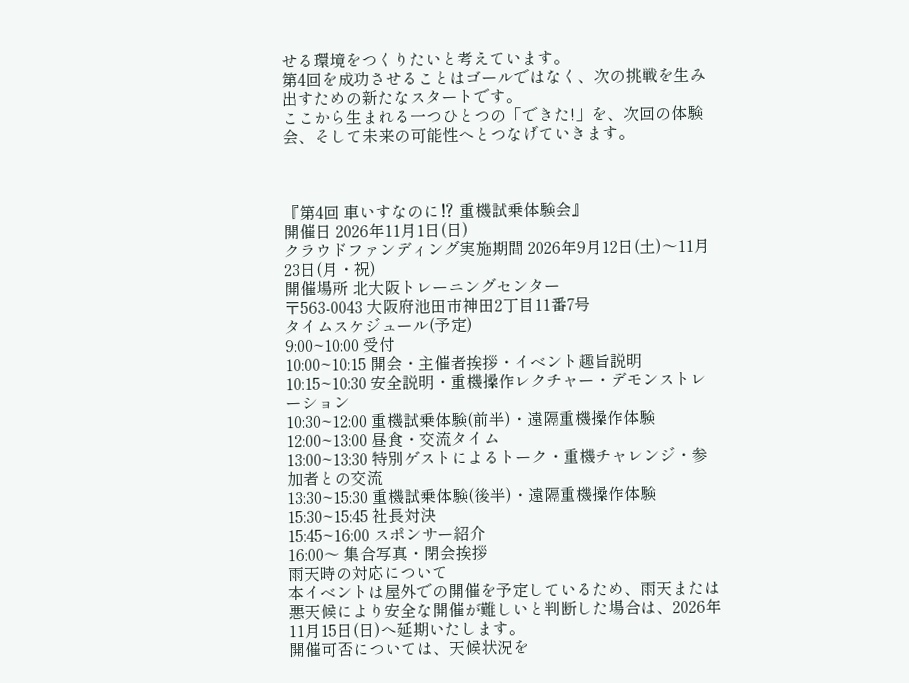せる環境をつくりたいと考えています。
第4回を成功させることはゴールではなく、次の挑戦を生み出すための新たなスタートです。
ここから生まれる一つひとつの「できた!」を、次回の体験会、そして未来の可能性へとつなげていきます。



『第4回 車いすなのに⁉ 重機試乗体験会』
開催日 2026年11月1日(日)
クラウドファンディング実施期間 2026年9月12日(土)〜11月23日(月・祝)
開催場所 北大阪トレーニングセンター
〒563-0043 大阪府池田市神田2丁目11番7号
タイムスケジュール(予定)
9:00~10:00 受付
10:00~10:15 開会・主催者挨拶・イベント趣旨説明
10:15~10:30 安全説明・重機操作レクチャー・デモンストレーション
10:30~12:00 重機試乗体験(前半)・遠隔重機操作体験
12:00~13:00 昼食・交流タイム
13:00~13:30 特別ゲストによるトーク・重機チャレンジ・参加者との交流
13:30~15:30 重機試乗体験(後半)・遠隔重機操作体験
15:30~15:45 社長対決
15:45~16:00 スポンサー紹介
16:00〜 集合写真・閉会挨拶
雨天時の対応について
本イベントは屋外での開催を予定しているため、雨天または悪天候により安全な開催が難しいと判断した場合は、2026年11月15日(日)へ延期いたします。
開催可否については、天候状況を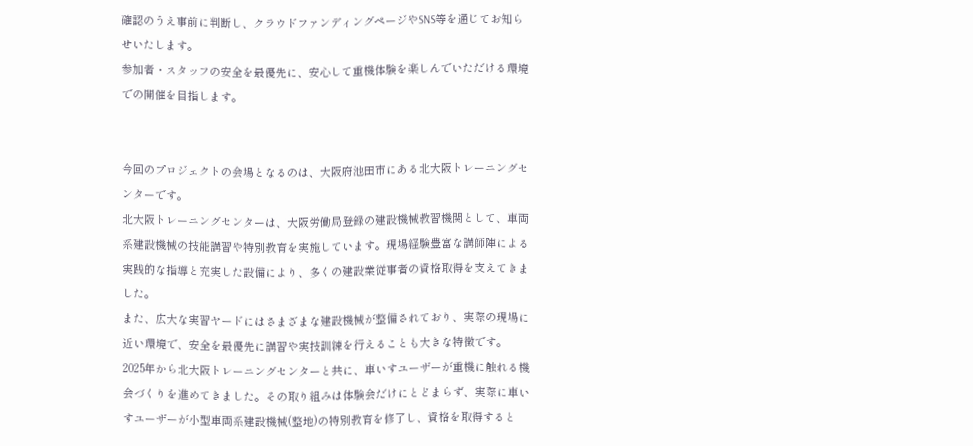確認のうえ事前に判断し、クラウドファンディングページやSNS等を通じてお知らせいたします。
参加者・スタッフの安全を最優先に、安心して重機体験を楽しんでいただける環境での開催を目指します。


今回のプロジェクトの会場となるのは、大阪府池田市にある北大阪トレーニングセンターです。
北大阪トレーニングセンターは、大阪労働局登録の建設機械教習機関として、車両系建設機械の技能講習や特別教育を実施しています。現場経験豊富な講師陣による実践的な指導と充実した設備により、多くの建設業従事者の資格取得を支えてきました。
また、広大な実習ヤードにはさまざまな建設機械が整備されており、実際の現場に近い環境で、安全を最優先に講習や実技訓練を行えることも大きな特徴です。
2025年から北大阪トレーニングセンターと共に、車いすユーザーが重機に触れる機会づくりを進めてきました。その取り組みは体験会だけにとどまらず、実際に車いすユーザーが小型車両系建設機械(整地)の特別教育を修了し、資格を取得すると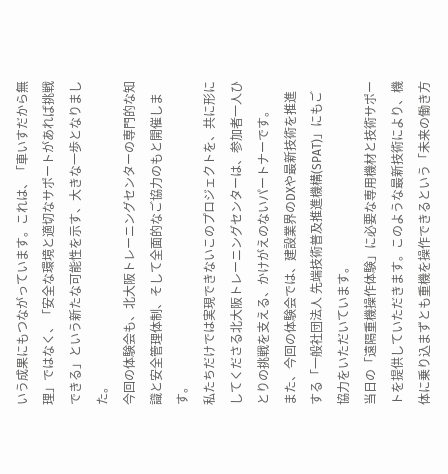いう成果にもつながっています。これは、「車いすだから無理」ではなく、「安全な環境と適切なサポートがあれば挑戦できる」という新たな可能性を示す、大きな一歩となりました。
今回の体験会も、北大阪トレーニングセンターの専門的な知識と安全管理体制、そして全面的なご協力のもと開催します。
私たちだけでは実現できないこのプロジェクトを、共に形にしてくださる北大阪トレーニングセンターは、参加者一人ひとりの挑戦を支える、かけがえのないパートナーです。
また、今回の体験会では、建設業界のDXや最新技術を推進する「一般社団法人 先端技術普及推進機構(SPAT)」にもご協力をいただいています。
当日の「遠隔重機操作体験」に必要な専用機材と技術サポートを提供していただきます。このような最新技術により、機体に乗り込まずとも重機を操作できるという「未来の働き方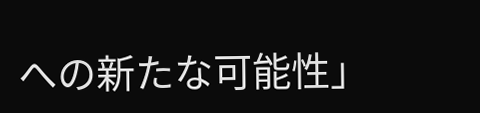への新たな可能性」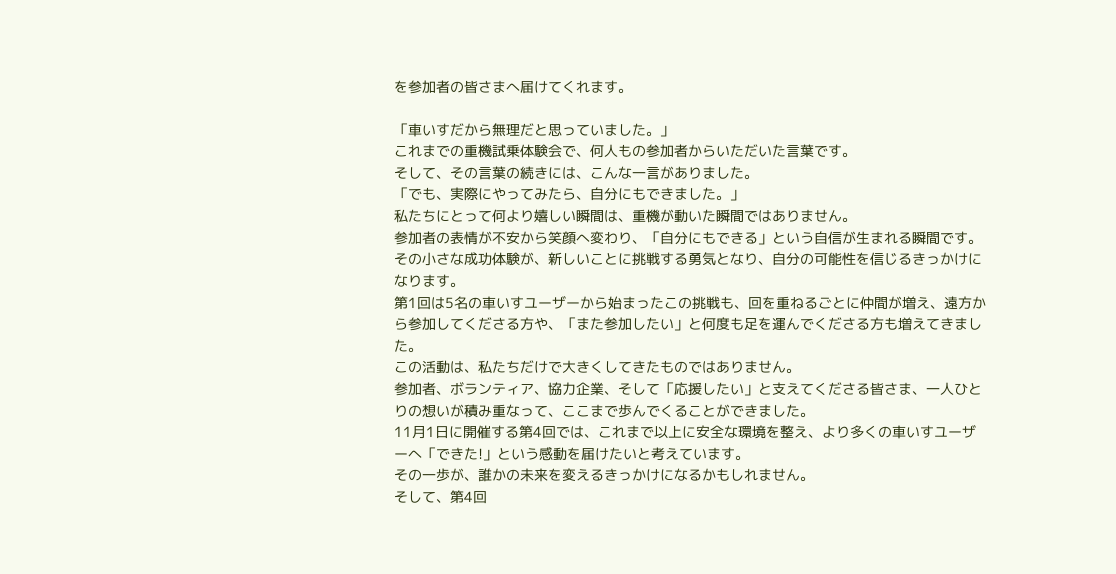を参加者の皆さまへ届けてくれます。

「車いすだから無理だと思っていました。」
これまでの重機試乗体験会で、何人もの参加者からいただいた言葉です。
そして、その言葉の続きには、こんな一言がありました。
「でも、実際にやってみたら、自分にもできました。」
私たちにとって何より嬉しい瞬間は、重機が動いた瞬間ではありません。
参加者の表情が不安から笑顔へ変わり、「自分にもできる」という自信が生まれる瞬間です。
その小さな成功体験が、新しいことに挑戦する勇気となり、自分の可能性を信じるきっかけになります。
第1回は5名の車いすユーザーから始まったこの挑戦も、回を重ねるごとに仲間が増え、遠方から参加してくださる方や、「また参加したい」と何度も足を運んでくださる方も増えてきました。
この活動は、私たちだけで大きくしてきたものではありません。
参加者、ボランティア、協力企業、そして「応援したい」と支えてくださる皆さま、一人ひとりの想いが積み重なって、ここまで歩んでくることができました。
11月1日に開催する第4回では、これまで以上に安全な環境を整え、より多くの車いすユーザーへ「できた!」という感動を届けたいと考えています。
その一歩が、誰かの未来を変えるきっかけになるかもしれません。
そして、第4回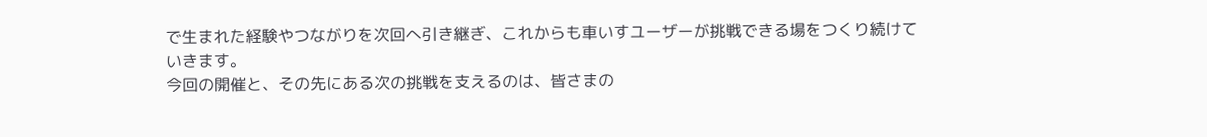で生まれた経験やつながりを次回へ引き継ぎ、これからも車いすユーザーが挑戦できる場をつくり続けていきます。
今回の開催と、その先にある次の挑戦を支えるのは、皆さまの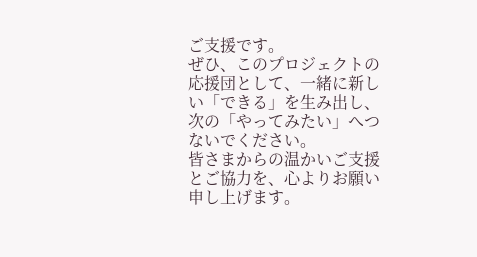ご支援です。
ぜひ、このプロジェクトの応援団として、一緒に新しい「できる」を生み出し、次の「やってみたい」へつないでください。
皆さまからの温かいご支援とご協力を、心よりお願い申し上げます。